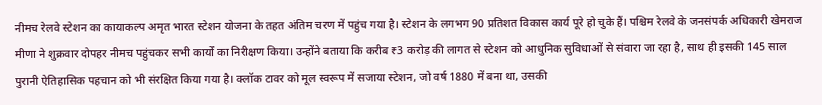नीमच रेलवे स्टेशन का कायाकल्प अमृत भारत स्टेशन योजना के तहत अंतिम चरण में पहुंच गया है। स्टेशन के लगभग 90 प्रतिशत विकास कार्य पूरे हो चुके हैं। पश्चिम रेलवे के जनसंपर्क अधिकारी खेमराज मीणा ने शुक्रवार दोपहर नीमच पहुंचकर सभी कार्यों का निरीक्षण किया। उन्होंने बताया कि करीब ₹3 करोड़ की लागत से स्टेशन को आधुनिक सुविधाओं से संवारा जा रहा है, साथ ही इसकी 145 साल पुरानी ऐतिहासिक पहचान को भी संरक्षित किया गया है। क्लॉक टावर को मूल स्वरूप में सजाया स्टेशन, जो वर्ष 1880 में बना था, उसकी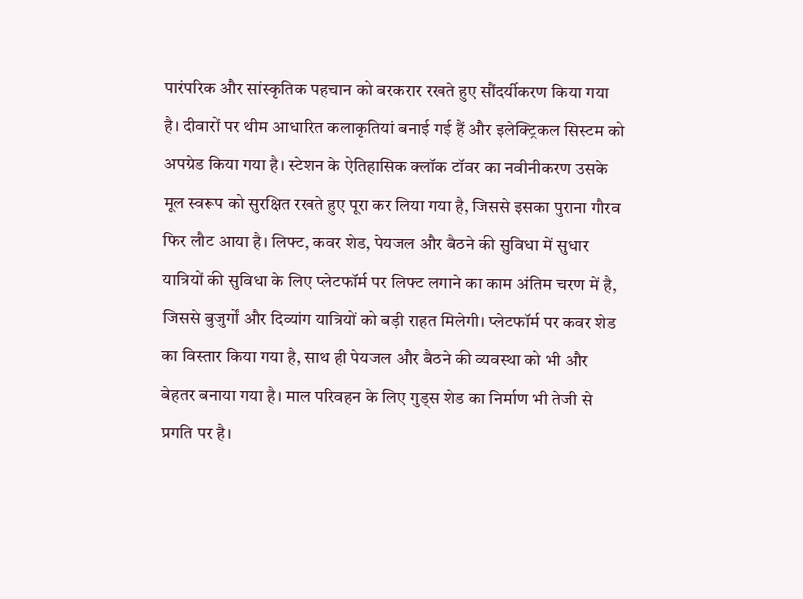पारंपरिक और सांस्कृतिक पहचान को बरकरार रखते हुए सौंदर्यीकरण किया गया है। दीवारों पर थीम आधारित कलाकृतियां बनाई गई हैं और इलेक्ट्रिकल सिस्टम को अपग्रेड किया गया है। स्टेशन के ऐतिहासिक क्लॉक टॉवर का नवीनीकरण उसके मूल स्वरूप को सुरक्षित रखते हुए पूरा कर लिया गया है, जिससे इसका पुराना गौरव फिर लौट आया है। लिफ्ट, कवर शेड, पेयजल और बैठने की सुविधा में सुधार यात्रियों की सुविधा के लिए प्लेटफॉर्म पर लिफ्ट लगाने का काम अंतिम चरण में है, जिससे बुजुर्गों और दिव्यांग यात्रियों को बड़ी राहत मिलेगी। प्लेटफॉर्म पर कवर शेड का विस्तार किया गया है, साथ ही पेयजल और बैठने की व्यवस्था को भी और बेहतर बनाया गया है। माल परिवहन के लिए गुड्स शेड का निर्माण भी तेजी से प्रगति पर है।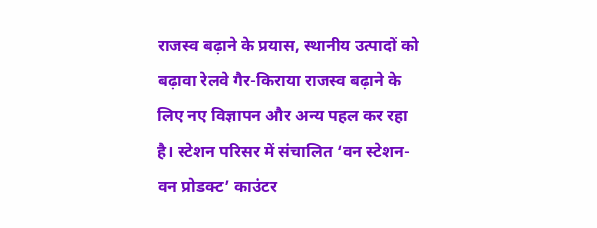राजस्व बढ़ाने के प्रयास, स्थानीय उत्पादों को बढ़ावा रेलवे गैर-किराया राजस्व बढ़ाने के लिए नए विज्ञापन और अन्य पहल कर रहा है। स्टेशन परिसर में संचालित ‘वन स्टेशन-वन प्रोडक्ट’ काउंटर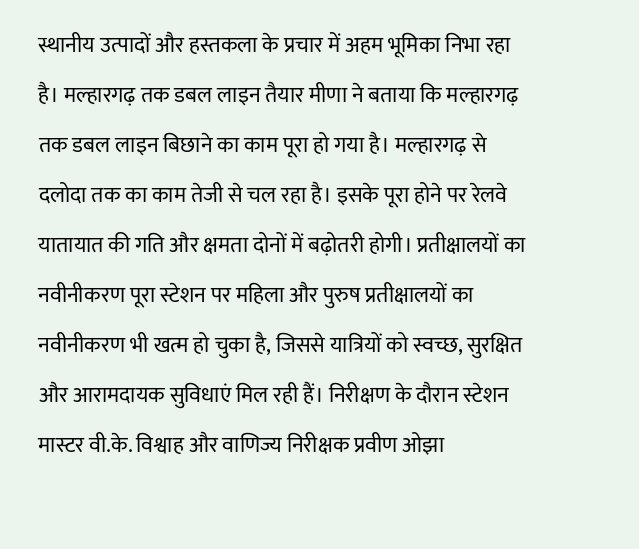स्थानीय उत्पादों और हस्तकला के प्रचार में अहम भूमिका निभा रहा है। मल्हारगढ़ तक डबल लाइन तैयार मीणा ने बताया कि मल्हारगढ़ तक डबल लाइन बिछाने का काम पूरा हो गया है। मल्हारगढ़ से दलोदा तक का काम तेजी से चल रहा है। इसके पूरा होने पर रेलवे यातायात की गति और क्षमता दोनों में बढ़ोतरी होगी। प्रतीक्षालयों का नवीनीकरण पूरा स्टेशन पर महिला और पुरुष प्रतीक्षालयों का नवीनीकरण भी खत्म हो चुका है, जिससे यात्रियों को स्वच्छ, सुरक्षित और आरामदायक सुविधाएं मिल रही हैं। निरीक्षण के दौरान स्टेशन मास्टर वी.के. विश्वाह और वाणिज्य निरीक्षक प्रवीण ओझा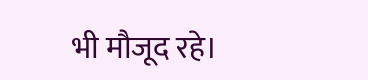भी मौजूद रहे।